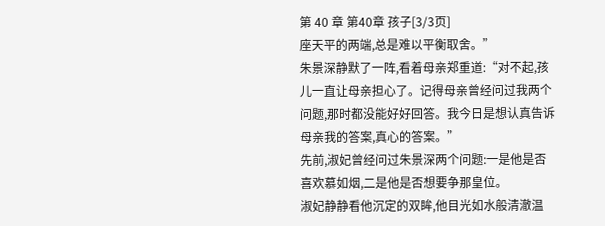第 40 章 第40章 孩子[3/3页]
座天平的两端,总是难以平衡取舍。”
朱景深静默了一阵,看着母亲郑重道:“对不起,孩儿一直让母亲担心了。记得母亲曾经问过我两个问题,那时都没能好好回答。我今日是想认真告诉母亲我的答案,真心的答案。”
先前,淑妃曾经问过朱景深两个问题:一是他是否喜欢慕如烟,二是他是否想要争那皇位。
淑妃静静看他沉定的双眸,他目光如水般清澈温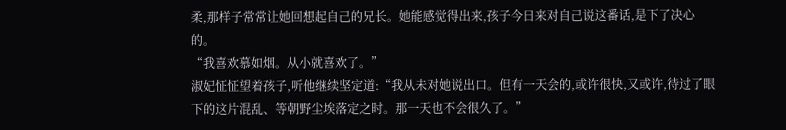柔,那样子常常让她回想起自己的兄长。她能感觉得出来,孩子今日来对自己说这番话,是下了决心的。
“我喜欢慕如烟。从小就喜欢了。”
淑妃怔怔望着孩子,听他继续坚定道:“我从未对她说出口。但有一天会的,或许很快,又或许,待过了眼下的这片混乱、等朝野尘埃落定之时。那一天也不会很久了。”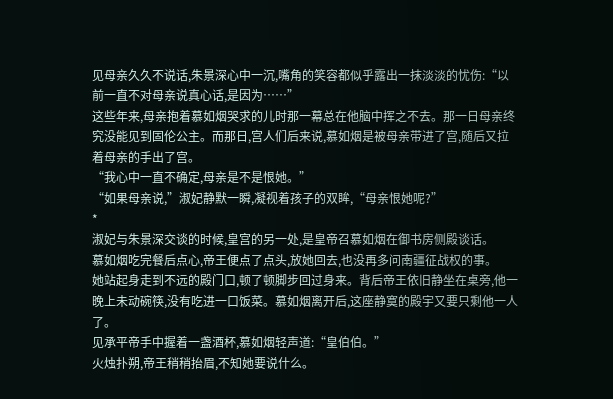见母亲久久不说话,朱景深心中一沉,嘴角的笑容都似乎露出一抹淡淡的忧伤:“以前一直不对母亲说真心话,是因为……”
这些年来,母亲抱着慕如烟哭求的儿时那一幕总在他脑中挥之不去。那一日母亲终究没能见到固伦公主。而那日,宫人们后来说,慕如烟是被母亲带进了宫,随后又拉着母亲的手出了宫。
“我心中一直不确定,母亲是不是恨她。”
“如果母亲说,”淑妃静默一瞬,凝视着孩子的双眸,“母亲恨她呢?”
*
淑妃与朱景深交谈的时候,皇宫的另一处,是皇帝召慕如烟在御书房侧殿谈话。
慕如烟吃完餐后点心,帝王便点了点头,放她回去,也没再多问南疆征战权的事。
她站起身走到不远的殿门口,顿了顿脚步回过身来。背后帝王依旧静坐在桌旁,他一晚上未动碗筷,没有吃进一口饭菜。慕如烟离开后,这座静寞的殿宇又要只剩他一人了。
见承平帝手中握着一盏酒杯,慕如烟轻声道:“皇伯伯。”
火烛扑朔,帝王稍稍抬眉,不知她要说什么。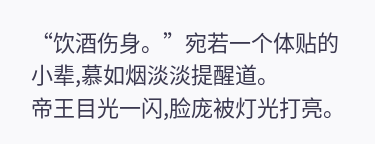“饮酒伤身。”宛若一个体贴的小辈,慕如烟淡淡提醒道。
帝王目光一闪,脸庞被灯光打亮。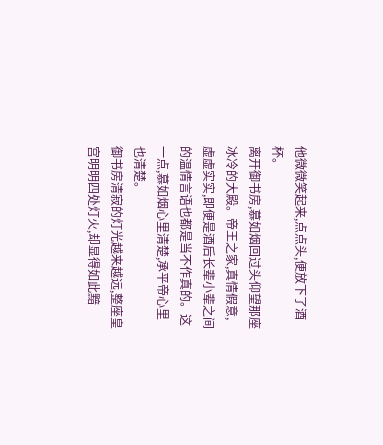他微微笑起来,点点头,便放下了酒杯。
离开御书房,慕如烟回过头仰望那座冰冷的大殿。帝王之家,真情假意,虚虚实实,即便是酒后长辈小辈之间的温情言语也都是当不作真的。这一点,慕如烟心里清楚,承平帝心里也清楚。
御书房清寂的灯光越来越远,整座皇宫明明四处灯火,却显得如此黯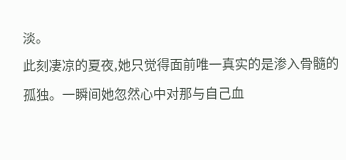淡。
此刻凄凉的夏夜,她只觉得面前唯一真实的是渗入骨髓的孤独。一瞬间她忽然心中对那与自己血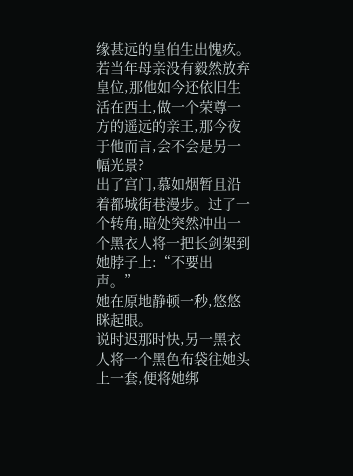缘甚远的皇伯生出愧疚。若当年母亲没有毅然放弃皇位,那他如今还依旧生活在西土,做一个荣尊一方的遥远的亲王,那今夜于他而言,会不会是另一幅光景?
出了宫门,慕如烟暂且沿着都城街巷漫步。过了一个转角,暗处突然冲出一个黑衣人将一把长剑架到她脖子上:“不要出声。”
她在原地静顿一秒,悠悠眯起眼。
说时迟那时快,另一黑衣人将一个黑色布袋往她头上一套,便将她绑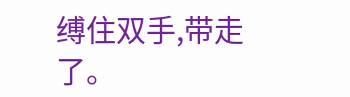缚住双手,带走了。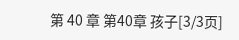第 40 章 第40章 孩子[3/3页]